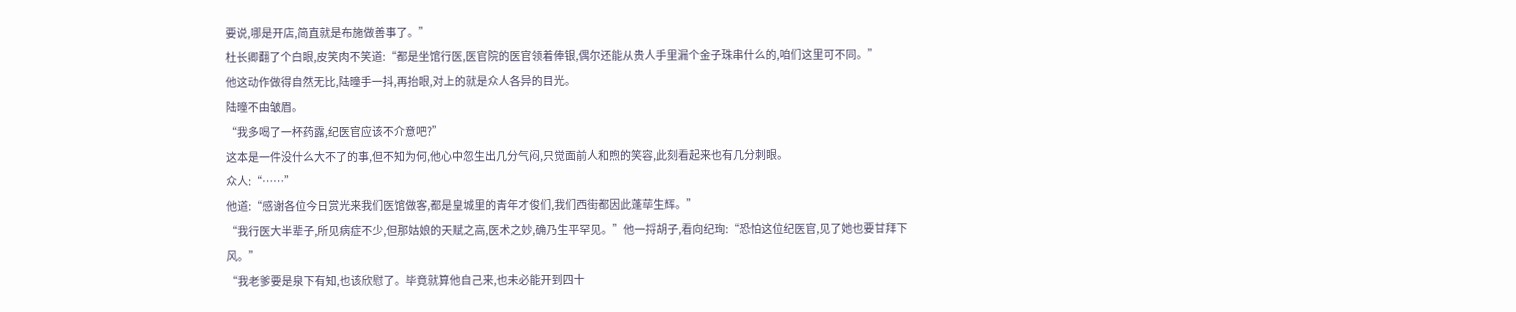要说,哪是开店,简直就是布施做善事了。”
杜长卿翻了个白眼,皮笑肉不笑道:“都是坐馆行医,医官院的医官领着俸银,偶尔还能从贵人手里漏个金子珠串什么的,咱们这里可不同。”
他这动作做得自然无比,陆曈手一抖,再抬眼,对上的就是众人各异的目光。
陆曈不由皱眉。
“我多喝了一杯药露,纪医官应该不介意吧?”
这本是一件没什么大不了的事,但不知为何,他心中忽生出几分气闷,只觉面前人和煦的笑容,此刻看起来也有几分刺眼。
众人:“……”
他道:“感谢各位今日赏光来我们医馆做客,都是皇城里的青年才俊们,我们西街都因此蓬荜生辉。”
“我行医大半辈子,所见病症不少,但那姑娘的天赋之高,医术之妙,确乃生平罕见。”他一捋胡子,看向纪珣:“恐怕这位纪医官,见了她也要甘拜下风。”
“我老爹要是泉下有知,也该欣慰了。毕竟就算他自己来,也未必能开到四十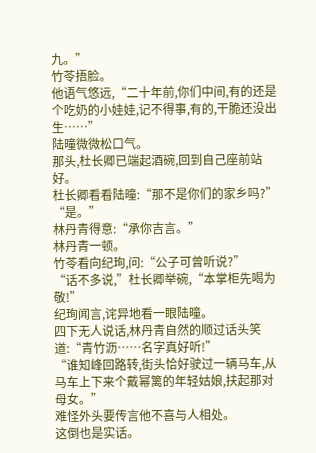九。”
竹苓捂脸。
他语气悠远,“二十年前,你们中间,有的还是个吃奶的小娃娃,记不得事,有的,干脆还没出生……”
陆曈微微松口气。
那头,杜长卿已端起酒碗,回到自己座前站好。
杜长卿看看陆曈:“那不是你们的家乡吗?”
“是。”
林丹青得意:“承你吉言。”
林丹青一顿。
竹苓看向纪珣,问:“公子可曾听说?”
“话不多说,”杜长卿举碗,“本掌柜先喝为敬!”
纪珣闻言,诧异地看一眼陆曈。
四下无人说话,林丹青自然的顺过话头笑道:“青竹沥……名字真好听!”
“谁知峰回路转,街头恰好驶过一辆马车,从马车上下来个戴幂篱的年轻姑娘,扶起那对母女。”
难怪外头要传言他不喜与人相处。
这倒也是实话。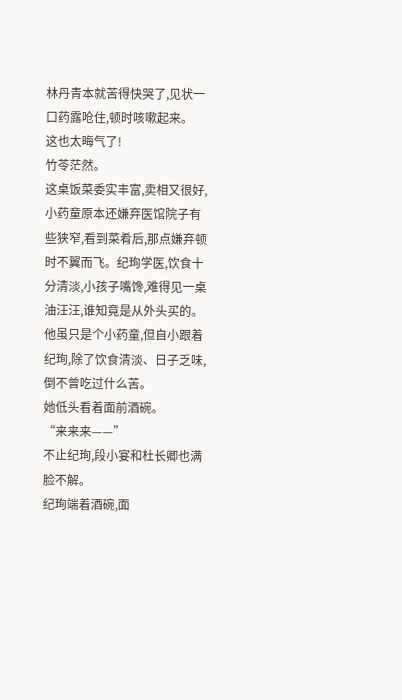林丹青本就苦得快哭了,见状一口药露呛住,顿时咳嗽起来。
这也太晦气了!
竹苓茫然。
这桌饭菜委实丰富,卖相又很好,小药童原本还嫌弃医馆院子有些狭窄,看到菜肴后,那点嫌弃顿时不翼而飞。纪珣学医,饮食十分清淡,小孩子嘴馋,难得见一桌油汪汪,谁知竟是从外头买的。
他虽只是个小药童,但自小跟着纪珣,除了饮食清淡、日子乏味,倒不曾吃过什么苦。
她低头看着面前酒碗。
“来来来——”
不止纪珣,段小宴和杜长卿也满脸不解。
纪珣端着酒碗,面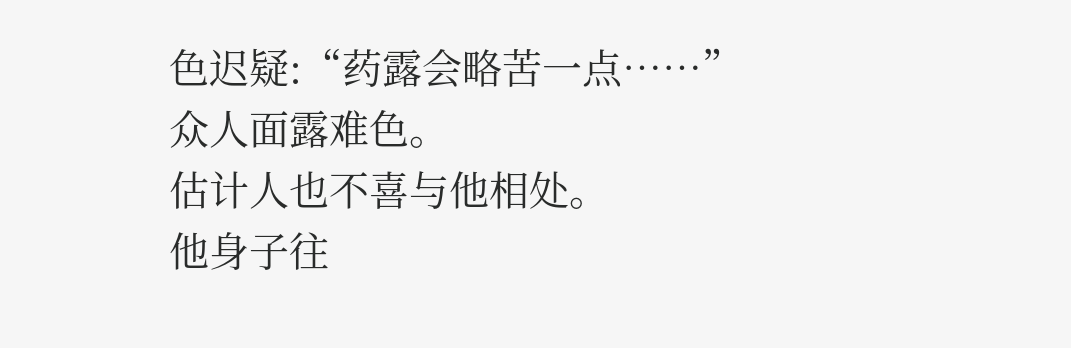色迟疑:“药露会略苦一点……”
众人面露难色。
估计人也不喜与他相处。
他身子往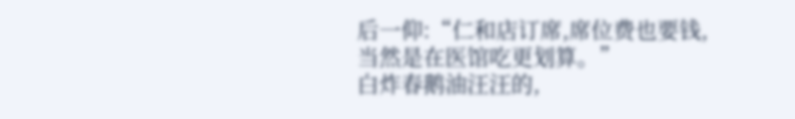后一仰:“仁和店订席,席位费也要钱,当然是在医馆吃更划算。”
白炸春鹅油汪汪的,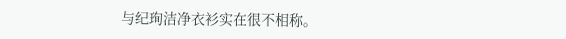与纪珣洁净衣衫实在很不相称。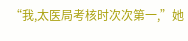“我,太医局考核时次次第一,”她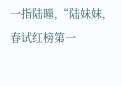一指陆曈,“陆妹妹,春试红榜第一